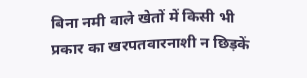बिना नमी वाले खेतों में किसी भी प्रकार का खरपतवारनाशी न छिड़कें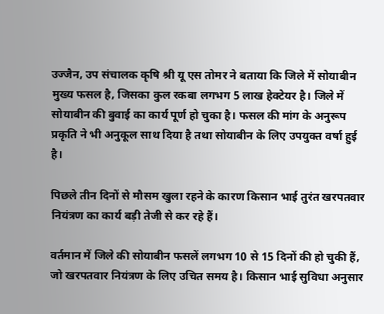उज्जैन, उप संचालक कृषि श्री यू एस तोमर ने बताया कि जिले में सोयाबीन मुख्य फसल है, जिसका कुल रकबा लगभग 5 लाख हेक्टेयर है। जिले में सोयाबीन की बुवाई का कार्य पूर्ण हो चुका है। फसल की मांग के अनुरूप प्रकृति ने भी अनुकूल साथ दिया है तथा सोयाबीन के लिए उपयुक्त वर्षा हुई है।

पिछले तीन दिनों से मौसम खुला रहने के कारण किसान भाई तुरंत खरपतवार नियंत्रण का कार्य बड़ी तेजी से कर रहे हैं।

वर्तमान में जिले की सोयाबीन फसलें लगभग 10 से 15 दिनों की हो चुकी हैं, जो खरपतवार नियंत्रण के लिए उचित समय है। किसान भाई सुविधा अनुसार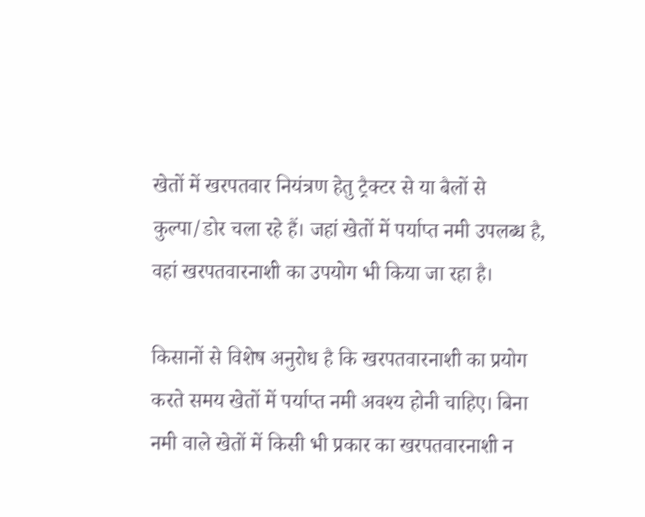खेतों में खरपतवार नियंत्रण हेतु ट्रैक्टर से या बैलों से कुल्पा/डोर चला रहे हैं। जहां खेतों में पर्याप्त नमी उपलब्ध है, वहां खरपतवारनाशी का उपयोग भी किया जा रहा है।

किसानों से विशेष अनुरोध है कि खरपतवारनाशी का प्रयोग करते समय खेतों में पर्याप्त नमी अवश्य होनी चाहिए। बिना नमी वाले खेतों में किसी भी प्रकार का खरपतवारनाशी न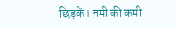छिड़कें। नमी की कमी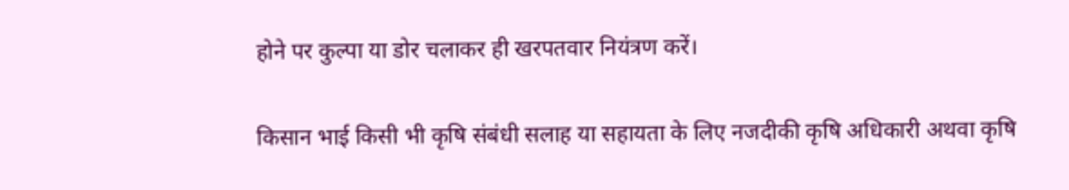होने पर कुल्पा या डोर चलाकर ही खरपतवार नियंत्रण करें।

किसान भाई किसी भी कृषि संबंधी सलाह या सहायता के लिए नजदीकी कृषि अधिकारी अथवा कृषि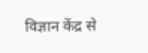विज्ञान केंद्र से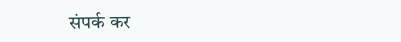संपर्क कर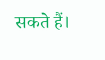सकते हैं।